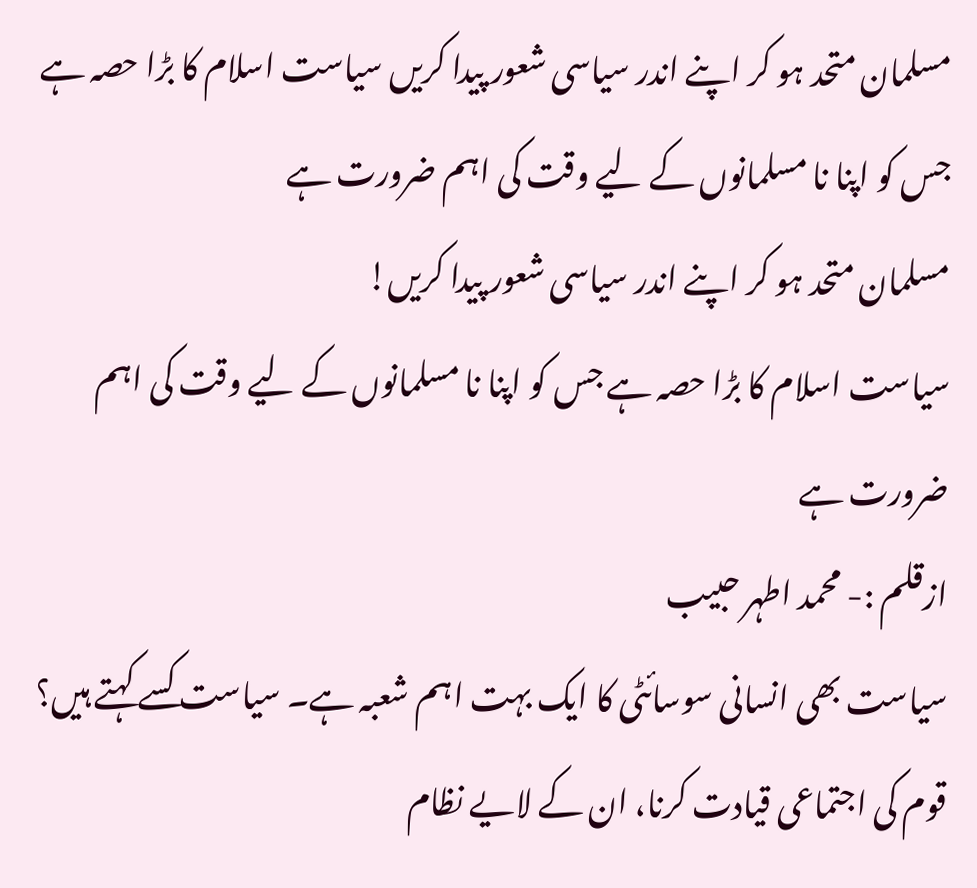مسلمان متحد ہو کر اپنے اندر سیاسی شعور پیدا کریں سیاست اسلام کا بڑا حصہ ہے جس کو اپنا نا مسلمانوں کے لیے وقت کی اہم ضرورت ہے
مسلمان متحد ہو کر اپنے اندر سیاسی شعور پیدا کریں!
سیاست اسلام کا بڑا حصہ ہے جس کو اپنا نا مسلمانوں کے لیے وقت کی اہم ضرورت ہے
ازقلم :- محمد اطہر حبیب
سیاست بھی انسانی سوسائٹی کا ایک بہت اہم شعبہ ہے۔ سیاست کسے کہتے ہیں؟ قوم کی اجتماعی قیادت کرنا، ان کے لایے نظام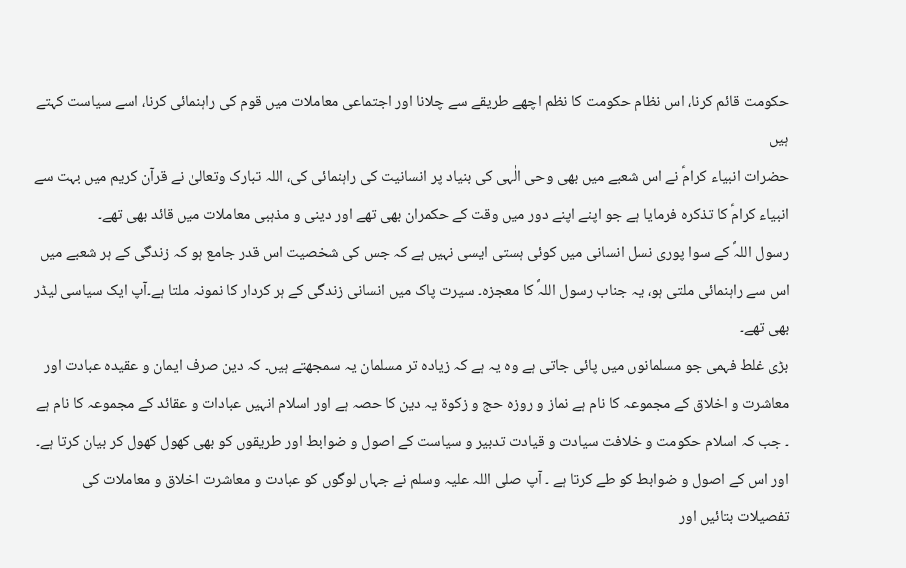حکومت قائم کرنا، اس نظام حکومت کا نظم اچھے طریقے سے چلانا اور اجتماعی معاملات میں قوم کی راہنمائی کرنا، اسے سیاست کہتے ہیں
حضرات انبیاء کرامؑ نے اس شعبے میں بھی وحی الٰہی کی بنیاد پر انسانیت کی راہنمائی کی، اللہ تبارک وتعالیٰ نے قرآن کریم میں بہت سے انبیاء کرامؑ کا تذکرہ فرمایا ہے جو اپنے اپنے دور میں وقت کے حکمران بھی تھے اور دینی و مذہبی معاملات میں قائد بھی تھے۔
رسول اللہؐ کے سوا پوری نسل انسانی میں کوئی ہستی ایسی نہیں ہے کہ جس کی شخصیت اس قدر جامع ہو کہ زندگی کے ہر شعبے میں اس سے راہنمائی ملتی ہو، یہ جناب رسول اللہؐ کا معجزہ۔ سیرت پاک میں انسانی زندگی کے ہر کردار کا نمونہ ملتا ہے۔آپ ایک سیاسی لیڈر بھی تھے۔
بڑی غلط فہمی جو مسلمانوں میں پائی جاتی ہے وہ یہ ہے کہ زیادہ تر مسلمان یہ سمجھتے ہیں۔ کہ دین صرف ایمان و عقیدہ عبادت اور معاشرت و اخلاق کے مجموعہ کا نام ہے نماز و روزہ حج و زکوة یہ دین کا حصہ ہے اور اسلام انہیں عبادات و عقائد کے مجموعہ کا نام ہے ۔ جب کہ اسلام حکومت و خلافت سیادت و قیادت تدبیر و سیاست کے اصول و ضوابط اور طریقوں کو بھی کھول کھول کر بیان کرتا ہے۔ اور اس کے اصول و ضوابط کو طے کرتا ہے ۔ آپ صلی اللہ علیہ وسلم نے جہاں لوگوں کو عبادت و معاشرت اخلاق و معاملات کی تفصیلات بتائیں اور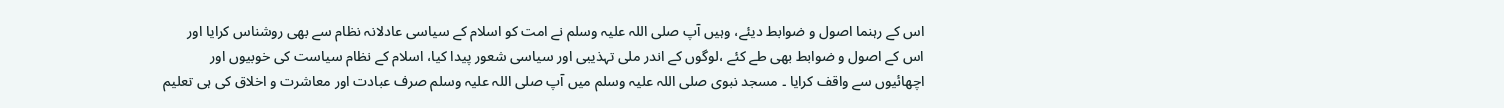اس کے رہنما اصول و ضوابط دیئے، وہیں آپ صلی اللہ علیہ وسلم نے امت کو اسلام کے سیاسی عادلانہ نظام سے بھی روشناس کرایا اور اس کے اصول و ضوابط بھی طے کئے ،لوگوں کے اندر ملی تہذیبی اور سیاسی شعور پیدا کیا، اسلام کے نظام سیاست کی خوبیوں اور اچھائیوں سے واقف کرایا ۔ مسجد نبوی صلی اللہ علیہ وسلم میں آپ صلی اللہ علیہ وسلم صرف عبادت اور معاشرت و اخلاق کی ہی تعلیم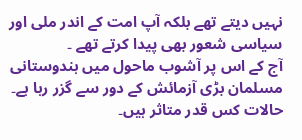نہیں دیتے تھے بلکہ آپ امت کے اندر ملی اور سیاسی شعور بھی پیدا کرتے تھے ۔
آج کے اس پر آشوب ماحول میں ہندوستانی مسلمان بڑی آزمائش کے دور سے گزر رہا ہے۔ حالات کس قدر متاثر ہیں۔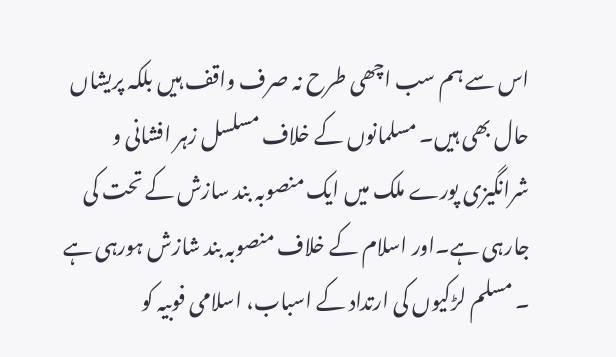اس سے ہم سب اچھی طرح نہ صرف واقف ہیں بلکہ پریشاں حال بھی ہیں۔ مسلمانوں کے خلاف مسلسل زہر افشانی و شرانگیزی پورے ملک میں ایک منصوبہ بند سازش کے تحت کی جارہی ہے۔اور اسلام کے خلاف منصوبہ بند شازش ہورہی ہے ۔ مسلم لڑکیوں کی ارتداد کے اسباب، اسلامی فوبیہ کو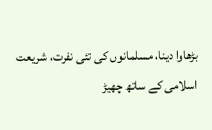بڑھاوا دینا، مسلمانوں کی تئی نفرت، شریعت اسلامی کے ساتھ چھیڑ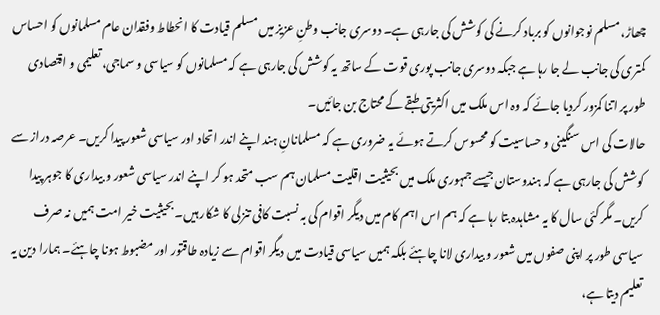چھاڑ، مسلم نوجوانوں کو برباد کرنے کی کوشش کی جارہی ہے۔ دوسری جانب وطنِ عزیز میں مسلم قیادت کا انحطاط وفقدان عام مسلمانوں کو احساس کمتری کی جانب لے جا رہا ہے جبکہ دوسری جانب پوری قوت کے ساتھ یہ کوشش کی جارہی ہے کہ مسلمانوں کو سیاسی و سماجی، تعلیمی و اقتصادی طور پر اتنا کمزور کردیا جائے کہ وہ اس ملک میں اکثریتی طبقے کے محتاج بن جائیں۔
حالات کی اس سنگینی و حساسیت کو محسوس کرتے ہوئے یہ ضروری ہے کہ مسلمانانِ ہند اپنے اندر اتحاد اور سیاسی شعور پیدا کریں۔ عرصہ دراز سے کوشش کی جارہی ہے کہ ہندوستان جیسے جمہوری ملک میں بحیثیت اقلیت مسلمان ہم سب متحد ہو کر اپنے اندر سیاسی شعور و بیداری کا جوہر پیدا کریں۔ مگر کئی سال کا یہ مشاہدہ بتا رہا ہے کہ ہم اس اہم کام میں دیگر اقوام کی بہ نسبت کافی تنزلی کا شکار ہیں۔ بحیثیت خیر امت ہمیں نہ صرف سیاسی طور پر اپنی صفوں میں شعور و بیداری لانا چاہئے بلکہ ہمیں سیاسی قیادت میں دیگر اقوام سے زیادہ طاقتور اور مضبوط ہونا چاہئے۔ ہمارا دین یہ تعلیم دیتا ہے،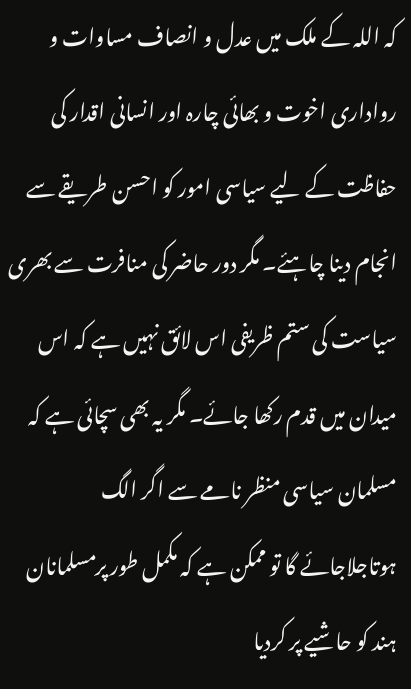کہ اللہ کے ملک میں عدل و انصاف مساوات و رواداری اخوت و بھائی چارہ اور انسانی اقدار کی حفاظت کے لیے سیاسی امور کو احسن طریقے سے انجام دینا چاہئے۔ مگر دور حاضر کی منافرت سے بھری سیاست کی ستم ظریفی اس لائق نہیں ہے کہ اس میدان میں قدم رکھا جائے۔ مگر یہ بھی سچائی ہے کہ مسلمان سیاسی منظر نامے سے اگر الگ ہوتاجلاجائے گا تو ممکن ہے کہ مکمل طور پرمسلمانان ہند کو حاشیے پر کردیا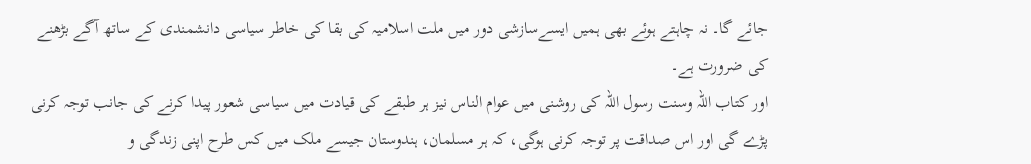جائے گا۔ نہ چاہتے ہوئے بھی ہمیں ایسےسازشی دور میں ملت اسلامیہ کی بقا کی خاطر سیاسی دانشمندی کے ساتھ آگے بڑھنے کی ضرورت ہے۔
اور کتاب اللہ وسنت رسول اللہ کی روشنی میں عوام الناس نیز ہر طبقے کی قیادت میں سیاسی شعور پیدا کرنے کی جانب توجہ کرنی پڑے گی اور اس صداقت پر توجہ کرنی ہوگی، کہ ہر مسلمان، ہندوستان جیسے ملک میں کس طرح اپنی زندگی و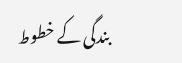بندگی کے خطوط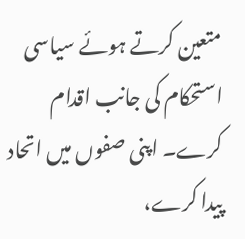متعین کرتے ہوئے سیاسی استحکام کی جانب اقدام کرے۔ اپنی صفوں میں اتحاد پیدا کرے،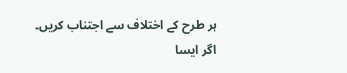ہر طرح کے اختلاف سے اجتناب کریں۔
اگر ایسا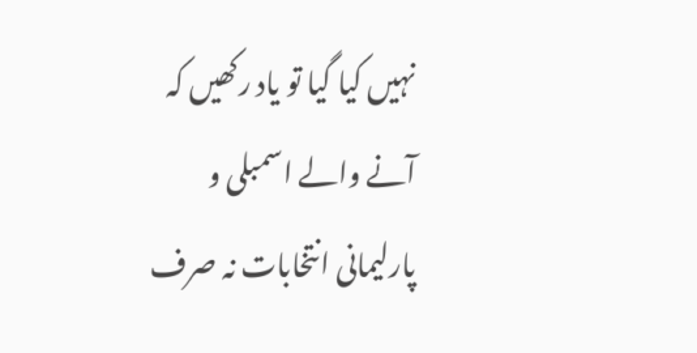نہیں کیا گیا تو یاد رکھیں کہ آنے والے اسمبلی و پارلیمانی انتخابات نہ صرف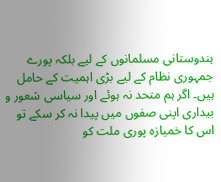ہندوستانی مسلمانوں کے لیے بلکہ پورے جمہوری نظام کے لیے بڑی اہمیت کے حامل ہیں۔ اگر ہم متحد نہ ہوئے اور سیاسی شعور و بیداری اپنی صفوں میں پیدا نہ کر سکے تو اس کا خمیازہ پوری ملت کو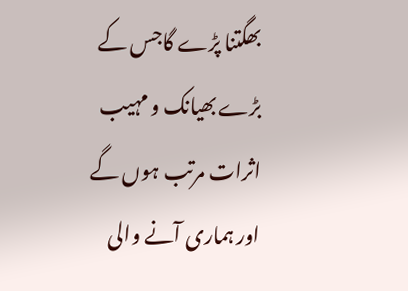بھگتنا پڑے گاجس کے بڑے بھیانک و مہیب اثرات مرتب ہوں گے اور ہماری آنے والی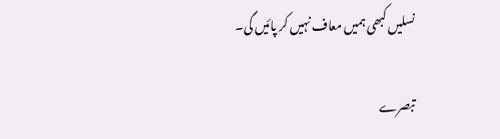نسلیں کبھی ہمیں معاف نہیں کر پائیں گی۔

تبصرے